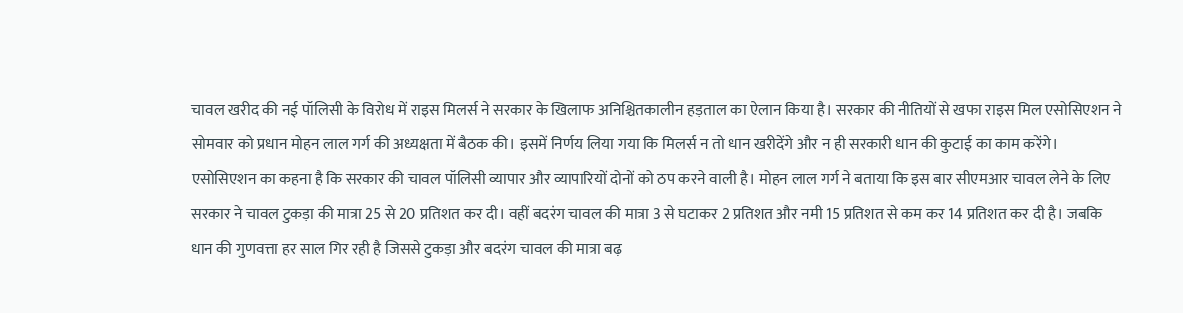चावल खरीद की नई पॉलिसी के विरोध में राइस मिलर्स ने सरकार के खिलाफ अनिश्चितकालीन हड़ताल का ऐलान किया है। सरकार की नीतियों से खफा राइस मिल एसोसिएशन ने सोमवार को प्रधान मोहन लाल गर्ग की अध्यक्षता में बैठक की। इसमें निर्णय लिया गया कि मिलर्स न तो धान खरीदेंगे और न ही सरकारी धान की कुटाई का काम करेंगे।
एसोसिएशन का कहना है कि सरकार की चावल पॉलिसी व्यापार और व्यापारियों दोनों को ठप करने वाली है। मोहन लाल गर्ग ने बताया कि इस बार सीएमआर चावल लेने के लिए सरकार ने चावल टुकड़ा की मात्रा 25 से 20 प्रतिशत कर दी। वहीं बदरंग चावल की मात्रा 3 से घटाकर 2 प्रतिशत और नमी 15 प्रतिशत से कम कर 14 प्रतिशत कर दी है। जबकि धान की गुणवत्ता हर साल गिर रही है जिससे टुकड़ा और बदरंग चावल की मात्रा बढ़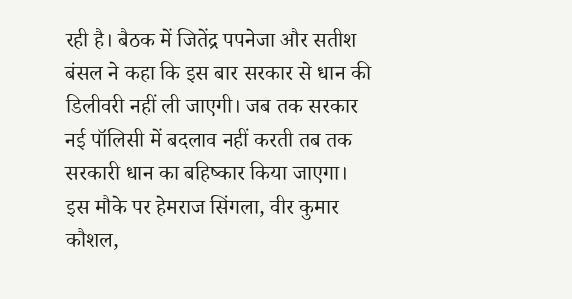रही है। बैठक में जितेंद्र पपनेजा और सतीश बंसल ने कहा कि इस बार सरकार से धान की डिलीवरी नहीं ली जाएगी। जब तक सरकार नई पॉलिसी में बदलाव नहीं करती तब तक सरकारी धान का बहिष्कार किया जाएगा। इस मौके पर हेमराज सिंगला, वीर कुमार कौशल,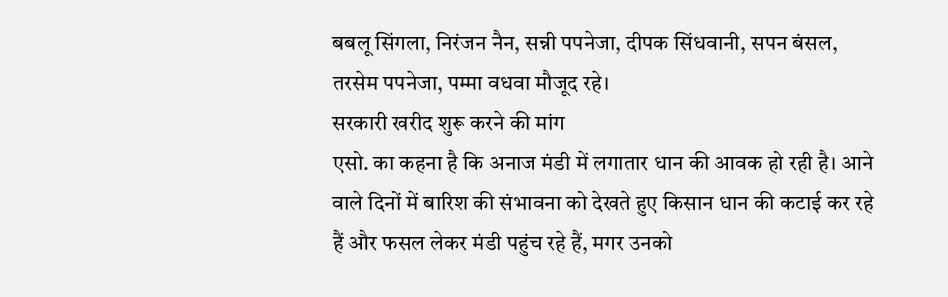बबलू सिंगला, निरंजन नैन, सन्नी पपनेजा, दीपक सिंधवानी, सपन बंसल, तरसेम पपनेजा, पम्मा वधवा मौजूद रहे।
सरकारी खरीद शुरू करने की मांग
एसो. का कहना है कि अनाज मंडी में लगातार धान की आवक हो रही है। आने वाले दिनों में बारिश की संभावना को देखते हुए किसान धान की कटाई कर रहे हैं और फसल लेकर मंडी पहुंच रहे हैं, मगर उनको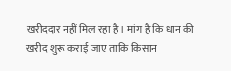खरीददार नहीं मिल रहा है। मांग है कि धान की खरीद शुरू कराई जाए ताकि किसान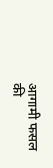आगामी फसल की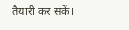तैयारी कर सकें।